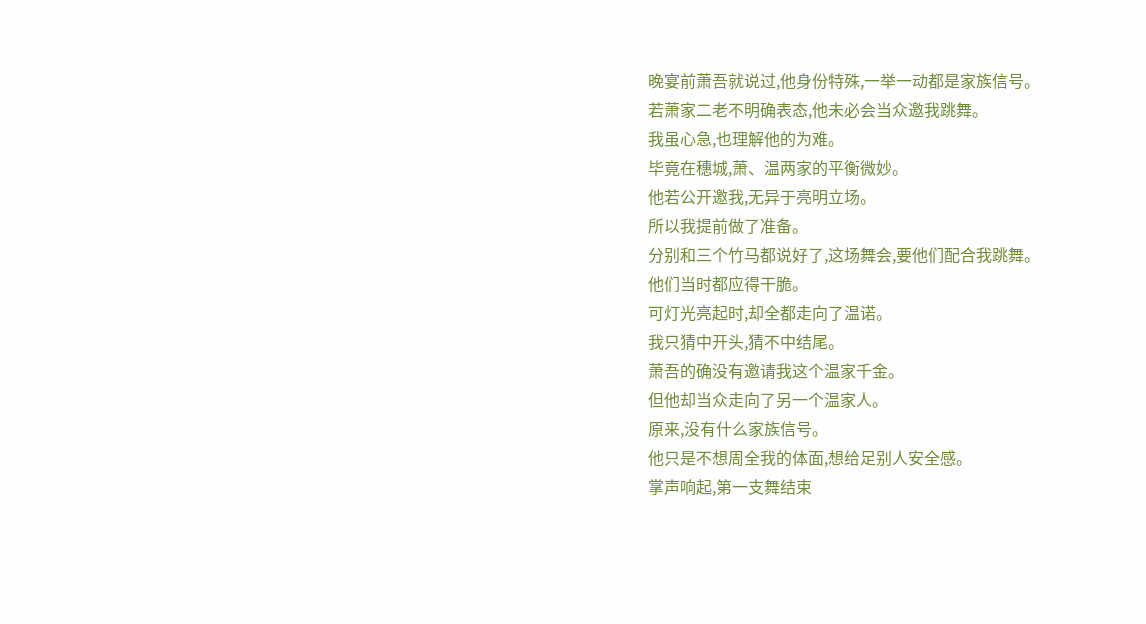晚宴前萧吾就说过,他身份特殊,一举一动都是家族信号。
若萧家二老不明确表态,他未必会当众邀我跳舞。
我虽心急,也理解他的为难。
毕竟在穗城,萧、温两家的平衡微妙。
他若公开邀我,无异于亮明立场。
所以我提前做了准备。
分别和三个竹马都说好了,这场舞会,要他们配合我跳舞。
他们当时都应得干脆。
可灯光亮起时,却全都走向了温诺。
我只猜中开头,猜不中结尾。
萧吾的确没有邀请我这个温家千金。
但他却当众走向了另一个温家人。
原来,没有什么家族信号。
他只是不想周全我的体面,想给足别人安全感。
掌声响起,第一支舞结束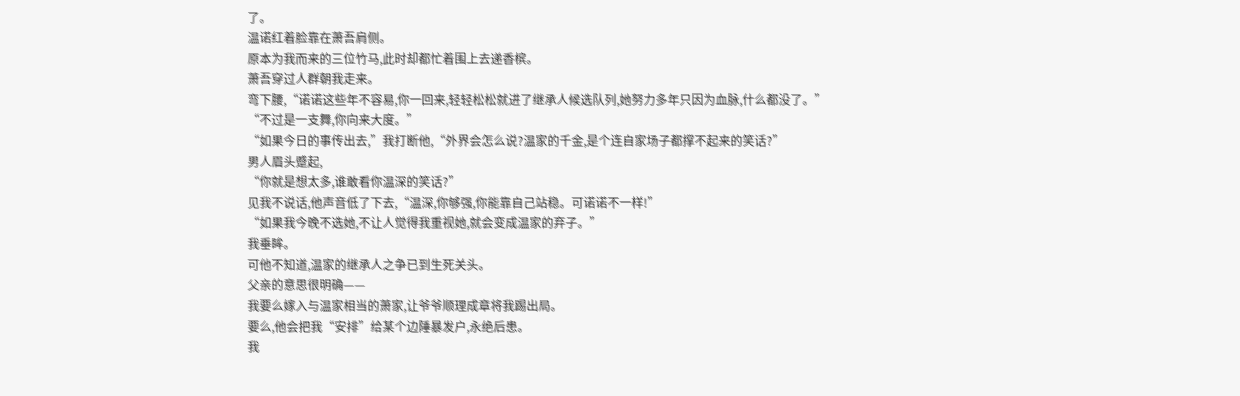了。
温诺红着脸靠在萧吾肩侧。
原本为我而来的三位竹马,此时却都忙着围上去递香槟。
萧吾穿过人群朝我走来。
弯下腰,“诺诺这些年不容易,你一回来,轻轻松松就进了继承人候选队列,她努力多年只因为血脉,什么都没了。”
“不过是一支舞,你向来大度。”
“如果今日的事传出去,”我打断他,“外界会怎么说?温家的千金,是个连自家场子都撑不起来的笑话?”
男人眉头蹙起,
“你就是想太多,谁敢看你温深的笑话?”
见我不说话,他声音低了下去,“温深,你够强,你能靠自己站稳。可诺诺不一样!”
“如果我今晚不选她,不让人觉得我重视她,就会变成温家的弃子。”
我垂眸。
可他不知道,温家的继承人之争已到生死关头。
父亲的意思很明确——
我要么嫁入与温家相当的萧家,让爷爷顺理成章将我踢出局。
要么,他会把我“安排”给某个边陲暴发户,永绝后患。
我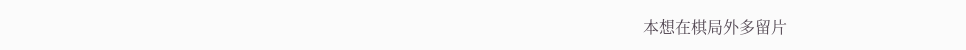本想在棋局外多留片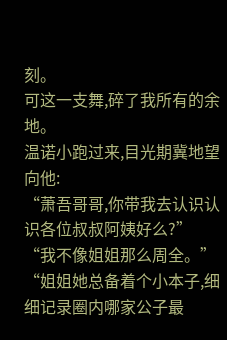刻。
可这一支舞,碎了我所有的余地。
温诺小跑过来,目光期冀地望向他:
“萧吾哥哥,你带我去认识认识各位叔叔阿姨好么?”
“我不像姐姐那么周全。”
“姐姐她总备着个小本子,细细记录圈内哪家公子最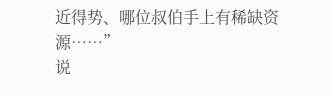近得势、哪位叔伯手上有稀缺资源……”
说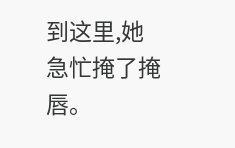到这里,她急忙掩了掩唇。